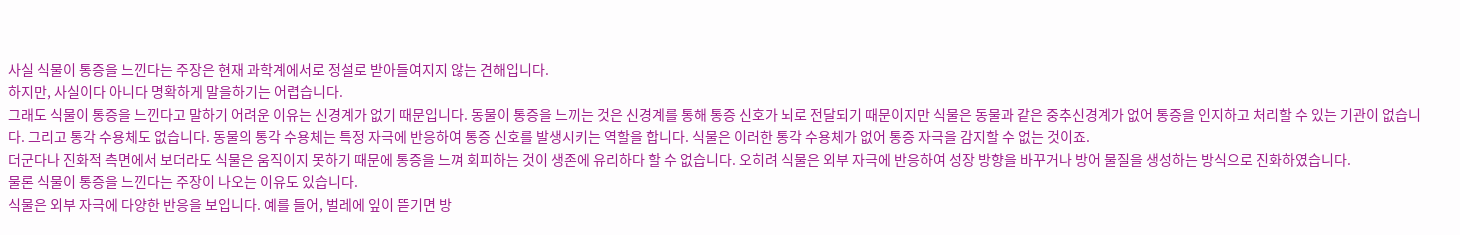사실 식물이 통증을 느낀다는 주장은 현재 과학계에서로 정설로 받아들여지지 않는 견해입니다.
하지만, 사실이다 아니다 명확하게 말을하기는 어렵습니다.
그래도 식물이 통증을 느낀다고 말하기 어려운 이유는 신경계가 없기 때문입니다. 동물이 통증을 느끼는 것은 신경계를 통해 통증 신호가 뇌로 전달되기 때문이지만 식물은 동물과 같은 중추신경계가 없어 통증을 인지하고 처리할 수 있는 기관이 없습니다. 그리고 통각 수용체도 없습니다. 동물의 통각 수용체는 특정 자극에 반응하여 통증 신호를 발생시키는 역할을 합니다. 식물은 이러한 통각 수용체가 없어 통증 자극을 감지할 수 없는 것이죠.
더군다나 진화적 측면에서 보더라도 식물은 움직이지 못하기 때문에 통증을 느껴 회피하는 것이 생존에 유리하다 할 수 없습니다. 오히려 식물은 외부 자극에 반응하여 성장 방향을 바꾸거나 방어 물질을 생성하는 방식으로 진화하였습니다.
물론 식물이 통증을 느낀다는 주장이 나오는 이유도 있습니다.
식물은 외부 자극에 다양한 반응을 보입니다. 예를 들어, 벌레에 잎이 뜯기면 방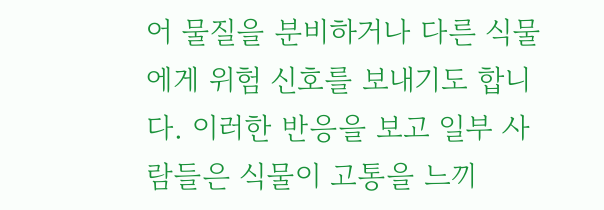어 물질을 분비하거나 다른 식물에게 위험 신호를 보내기도 합니다. 이러한 반응을 보고 일부 사람들은 식물이 고통을 느끼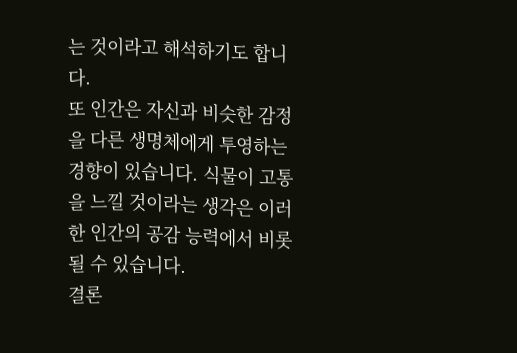는 것이라고 해석하기도 합니다.
또 인간은 자신과 비슷한 감정을 다른 생명체에게 투영하는 경향이 있습니다. 식물이 고통을 느낄 것이라는 생각은 이러한 인간의 공감 능력에서 비롯될 수 있습니다.
결론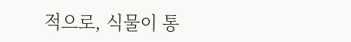적으로, 식물이 통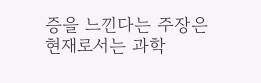증을 느낀다는 주장은 현재로서는 과학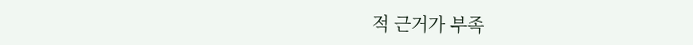적 근거가 부족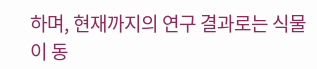하며, 현재까지의 연구 결과로는 식물이 동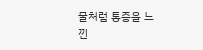물처럼 통증을 느낀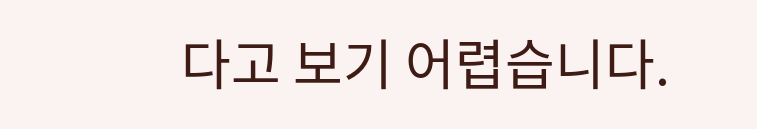다고 보기 어렵습니다.